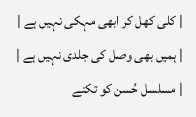| کلی کھل کر ابھی مہکی نہیں ہے |
| ہمیں بھی وصل کی جلدی نہیں ہے |
| مسلسل حُسن کو تکنے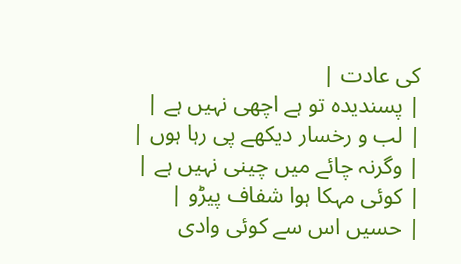کی عادت |
| پسندیدہ تو ہے اچھی نہیں ہے |
| لب و رخسار دیکھے پی رہا ہوں |
| وگرنہ چائے میں چینی نہیں ہے |
| کوئی مہکا ہوا شفاف پیڑو |
| حسیں اس سے کوئی وادی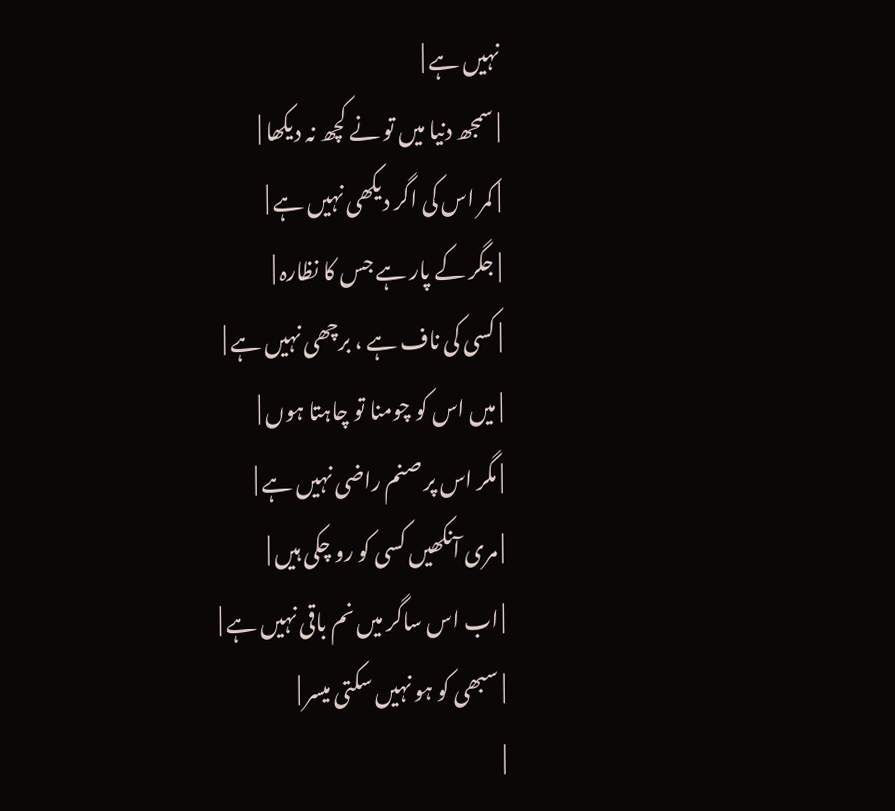نہیں ہے |
| سمجھ دنیا میں تو نے کچھ نہ دیکھا |
| کمر اس کی اگر دیکھی نہیں ہے |
| جگر کے پار ہے جس کا نظارہ |
| کسی کی ناف ہے ، برچھی نہیں ہے |
| میں اس کو چومنا تو چاہتا ہوں |
| مگر اس پر صنم راضی نہیں ہے |
| مری آنکھیں کسی کو رو چکی ہیں |
| اب اس ساگر میں نم باقی نہیں ہے |
| سبھی کو ہو نہیں سکتی میسر |
|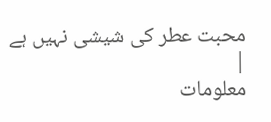محبت عطر کی شیشی نہیں ہے |
معلومات